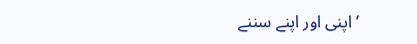’اپنی اور اپنے سننے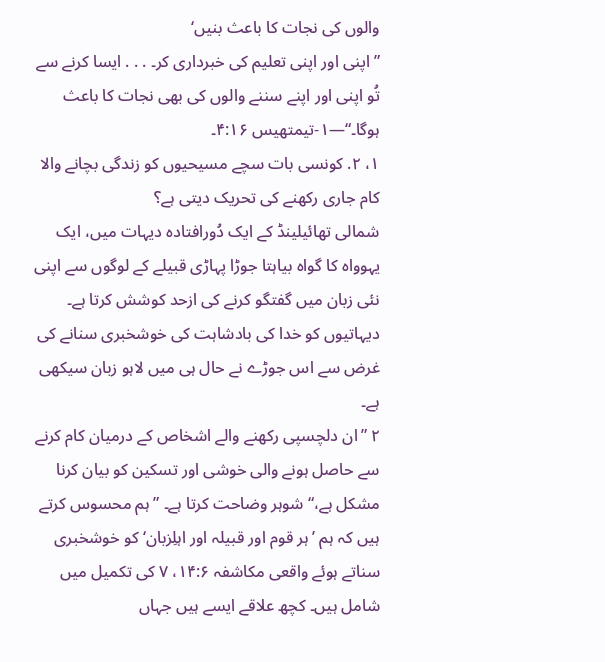والوں کی نجات کا باعث بنیں‘
”اپنی اور اپنی تعلیم کی خبرداری کر۔ . . . ایسا کرنے سے تُو اپنی اور اپنے سننے والوں کی بھی نجات کا باعث ہوگا۔“—۱-تیمتھیس ۴:۱۶۔
۱، ۲. کونسی بات سچے مسیحیوں کو زندگی بچانے والا کام جاری رکھنے کی تحریک دیتی ہے؟
شمالی تھائیلینڈ کے ایک دُورافتادہ دیہات میں، ایک یہوواہ کا گواہ بیاہتا جوڑا پہاڑی قبیلے کے لوگوں سے اپنی نئی زبان میں گفتگو کرنے کی ازحد کوشش کرتا ہے۔ دیہاتیوں کو خدا کی بادشاہت کی خوشخبری سنانے کی غرض سے اس جوڑے نے حال ہی میں لاہو زبان سیکھی ہے۔
۲ ”ان دلچسپی رکھنے والے اشخاص کے درمیان کام کرنے سے حاصل ہونے والی خوشی اور تسکین کو بیان کرنا مشکل ہے،“ شوہر وضاحت کرتا ہے۔ ”ہم محسوس کرتے ہیں کہ ہم ’ہر قوم اور قبیلہ اور اہلِزبان‘ کو خوشخبری سناتے ہوئے واقعی مکاشفہ ۱۴:۶، ۷ کی تکمیل میں شامل ہیں۔ کچھ علاقے ایسے ہیں جہاں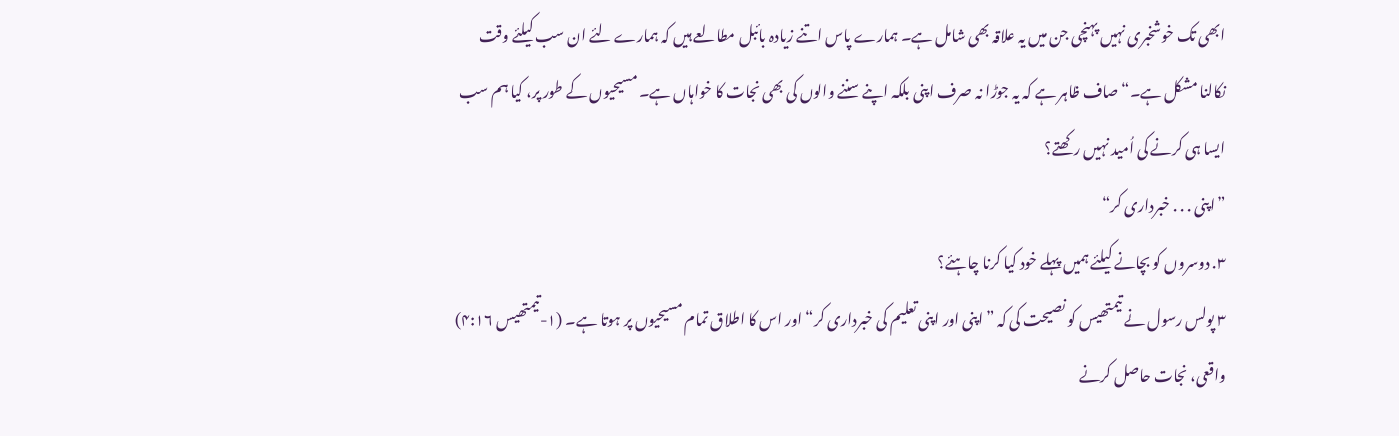ابھی تک خوشخبری نہیں پہنچی جن میں یہ علاقہ بھی شامل ہے۔ ہمارے پاس اتنے زیادہ بائبل مطالعے ہیں کہ ہمارے لئے ان سب کیلئے وقت نکالنا مشکل ہے۔“ صاف ظاہر ہے کہ یہ جوڑا نہ صرف اپنی بلکہ اپنے سننے والوں کی بھی نجات کا خواہاں ہے۔ مسیحیوں کے طور پر، کیا ہم سب ایسا ہی کرنے کی اُمید نہیں رکھتے؟
”اپنی . . . خبرداری کر“
۳. دوسروں کو بچانے کیلئے ہمیں پہلے خود کیا کرنا چاہئے؟
۳ پولس رسول نے تیمتھیس کو نصیحت کی کہ ”اپنی اور اپنی تعلیم کی خبرداری کر“ اور اس کا اطلاق تمام مسیحیوں پر ہوتا ہے۔ (۱-تیمتھیس ۴:۱۶) واقعی، نجات حاصل کرنے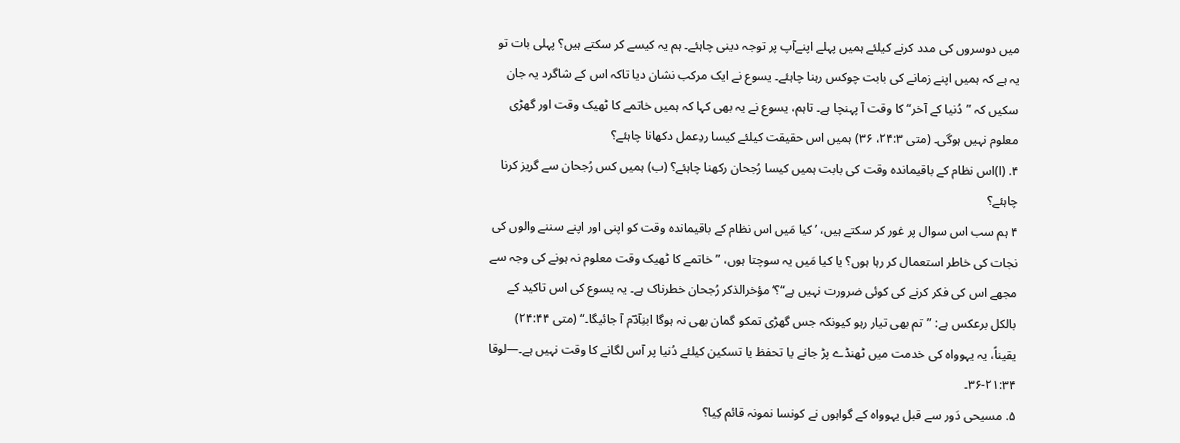میں دوسروں کی مدد کرنے کیلئے ہمیں پہلے اپنےآپ پر توجہ دینی چاہئے۔ ہم یہ کیسے کر سکتے ہیں؟ پہلی بات تو یہ ہے کہ ہمیں اپنے زمانے کی بابت چوکس رہنا چاہئے۔ یسوع نے ایک مرکب نشان دیا تاکہ اس کے شاگرد یہ جان سکیں کہ ”دُنیا کے آخر“ کا وقت آ پہنچا ہے۔ تاہم، یسوع نے یہ بھی کہا کہ ہمیں خاتمے کا ٹھیک وقت اور گھڑی معلوم نہیں ہوگی۔ (متی ۲۴:۳، ۳۶) ہمیں اس حقیقت کیلئے کیسا ردِعمل دکھانا چاہئے؟
۴. (ا)اس نظام کے باقیماندہ وقت کی بابت ہمیں کیسا رُجحان رکھنا چاہئے؟ (ب) ہمیں کس رُجحان سے گریز کرنا چاہئے؟
۴ ہم سب اس سوال پر غور کر سکتے ہیں، ’کیا مَیں اس نظام کے باقیماندہ وقت کو اپنی اور اپنے سننے والوں کی نجات کی خاطر استعمال کر رہا ہوں؟ یا کیا مَیں یہ سوچتا ہوں، ”خاتمے کا ٹھیک وقت معلوم نہ ہونے کی وجہ سے مجھے اس کی فکر کرنے کی کوئی ضرورت نہیں ہے“؟‘ مؤخرالذکر رُجحان خطرناک ہے۔ یہ یسوع کی اس تاکید کے بالکل برعکس ہے: ”تم بھی تیار رہو کیونکہ جس گھڑی تمکو گمان بھی نہ ہوگا ابنِآدؔم آ جائیگا۔“ (متی ۲۴:۴۴) یقیناً، یہ یہوواہ کی خدمت میں ٹھنڈے پڑ جانے یا تحفظ یا تسکین کیلئے دُنیا پر آس لگانے کا وقت نہیں ہے۔—لوقا ۲۱:۳۴-۳۶۔
۵. مسیحی دَور سے قبل یہوواہ کے گواہوں نے کونسا نمونہ قائم کِیا؟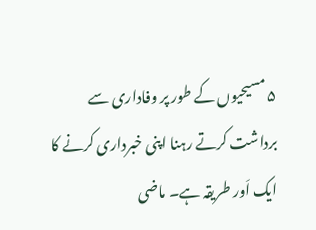۵ مسیحیوں کے طور پر وفاداری سے برداشت کرتے رہنا اپنی خبرداری کرنے کا ایک اَور طریقہ ہے۔ ماضی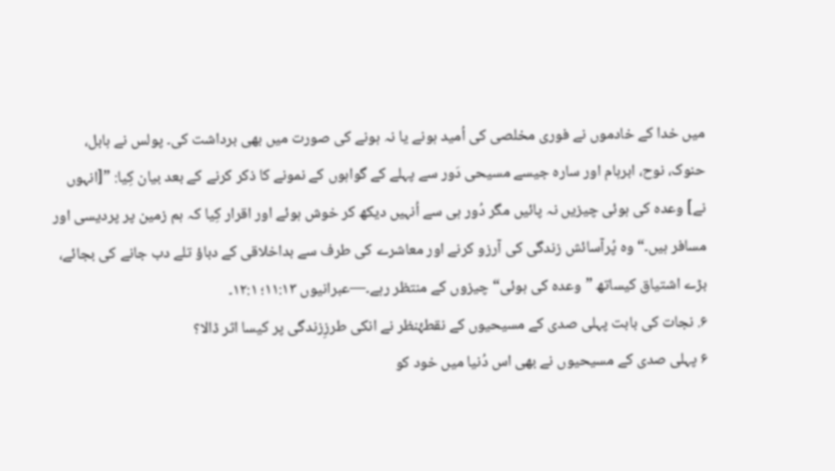میں خدا کے خادموں نے فوری مخلصی کی اُمید ہونے یا نہ ہونے کی صورت میں بھی برداشت کی۔ پولس نے ہابل، حنوک، نوح، ابرہام اور سارہ جیسے مسیحی دَور سے پہلے کے گواہوں کے نمونے کا ذکر کرنے کے بعد بیان کِیا: ”[انہوں نے] وعدہ کی ہوئی چیزیں نہ پائیں مگر دُور ہی سے اُنہیں دیکھ کر خوش ہوئے اور اقرار کِیا کہ ہم زمین پر پردیسی اور مسافر ہیں۔“ وہ پُرآسائش زندگی کی آرزو کرنے اور معاشرے کی طرف سے بداخلاقی کے دباؤ تلے دب جانے کی بجائے، بڑے اشتیاق کیساتھ ”وعدہ کی ہوئی“ چیزوں کے منتظر رہے۔—عبرانیوں ۱۱:۱۳؛ ۱۲:۱۔
۶. نجات کی بابت پہلی صدی کے مسیحیوں کے نقطۂنظر نے انکی طرزِزندگی پر کیسا اثر ڈالا؟
۶ پہلی صدی کے مسیحیوں نے بھی اس دُنیا میں خود کو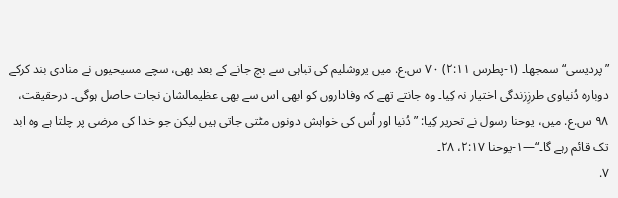”پردیسی“ سمجھا۔ (۱-پطرس ۲:۱۱) ۷۰ س.ع. میں یروشلیم کی تباہی سے بچ جانے کے بعد بھی، سچے مسیحیوں نے منادی بند کرکے دوبارہ دُنیاوی طرزِزندگی اختیار نہ کِیا۔ وہ جانتے تھے کہ وفاداروں کو ابھی اس سے بھی عظیمالشان نجات حاصل ہوگی۔ درحقیقت، ۹۸ س.ع. میں، یوحنا رسول نے تحریر کِیا: ”دُنیا اور اُس کی خواہش دونوں مٹتی جاتی ہیں لیکن جو خدا کی مرضی پر چلتا ہے وہ ابد تک قائم رہے گا۔“—۱-یوحنا ۲:۱۷، ۲۸۔
۷.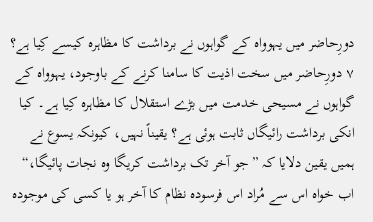دورِحاضر میں یہوواہ کے گواہوں نے برداشت کا مظاہرہ کیسے کِیا ہے؟
۷ دورِحاضر میں سخت اذیت کا سامنا کرنے کے باوجود، یہوواہ کے گواہوں نے مسیحی خدمت میں بڑے استقلال کا مظاہرہ کِیا ہے۔ کیا انکی برداشت رائیگاں ثابت ہوئی ہے؟ یقیناً نہیں، کیونکہ یسوع نے ہمیں یقین دلایا کہ ”جو آخر تک برداشت کریگا وہ نجات پائیگا،“ اب خواہ اس سے مُراد اس فرسودہ نظام کا آخر ہو یا کسی کی موجودہ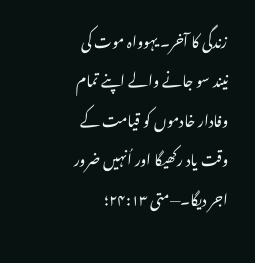زندگی کا آخر۔ یہوواہ موت کی نیند سو جانے والے اپنے تمام وفادار خادموں کو قیامت کے وقت یاد رکھیگا اور اُنہیں ضرور اجر دیگا۔—متی ۲۴:۱۳؛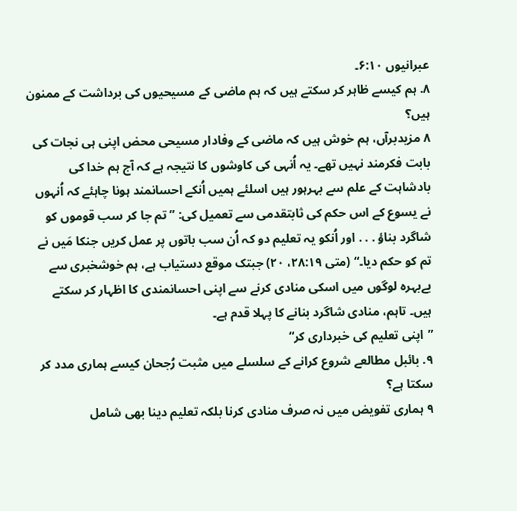عبرانیوں ۶:۱۰۔
۸. ہم کیسے ظاہر کر سکتے ہیں کہ ہم ماضی کے مسیحیوں کی برداشت کے ممنون ہیں؟
۸ مزیدبرآں، ہم خوش ہیں کہ ماضی کے وفادار مسیحی محض اپنی ہی نجات کی بابت فکرمند نہیں تھے۔ یہ اُنہی کی کاوشوں کا نتیجہ ہے کہ آج ہم خدا کی بادشاہت کے علم سے بہرہور ہیں اسلئے ہمیں اُنکے احسانمند ہونا چاہئے کہ اُنہوں نے یسوع کے اس حکم کی ثابتقدمی سے تعمیل کی: ”تم جا کر سب قوموں کو شاگرد بناؤ . . . اور اُنکو یہ تعلیم دو کہ اُن سب باتوں پر عمل کریں جنکا مَیں نے تم کو حکم دیا۔“ (متی ۲۸:۱۹، ۲۰) جبتک موقع دستیاب ہے، ہم خوشخبری سے بےبہرہ لوگوں میں اسکی منادی کرنے سے اپنی احسانمندی کا اظہار کر سکتے ہیں۔ تاہم، منادی شاگرد بنانے کا پہلا قدم ہے۔
”اپنی تعلیم کی خبرداری کر“
۹. بائبل مطالعے شروع کرانے کے سلسلے میں مثبت رُجحان کیسے ہماری مدد کر سکتا ہے؟
۹ ہماری تفویض میں نہ صرف منادی کرنا بلکہ تعلیم دینا بھی شامل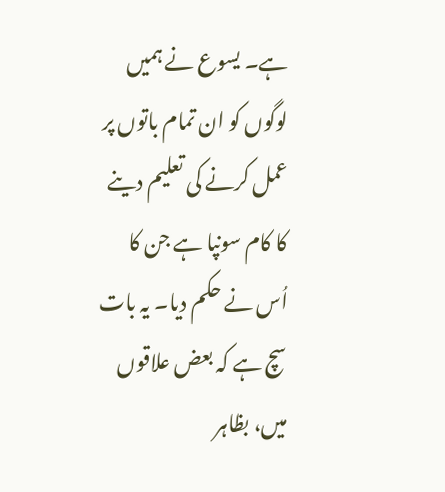ہے۔ یسوع نے ہمیں لوگوں کو ان تمام باتوں پر عمل کرنے کی تعلیم دینے کا کام سونپا ہے جن کا اُس نے حکم دیا۔ یہ بات سچ ہے کہ بعض علاقوں میں، بظاہر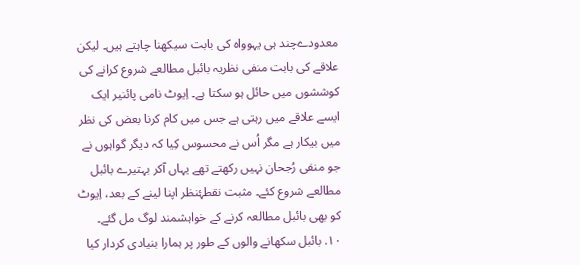معدودےچند ہی یہوواہ کی بابت سیکھنا چاہتے ہیں۔ لیکن علاقے کی بابت منفی نظریہ بائبل مطالعے شروع کرانے کی کوششوں میں حائل ہو سکتا ہے۔ اِیوٹ نامی پائنیر ایک ایسے علاقے میں رہتی ہے جس میں کام کرنا بعض کی نظر میں بیکار ہے مگر اُس نے محسوس کِیا کہ دیگر گواہوں نے جو منفی رُجحان نہیں رکھتے تھے یہاں آکر بہتیرے بائبل مطالعے شروع کئے۔ مثبت نقطۂنظر اپنا لینے کے بعد، اِیوٹ کو بھی بائبل مطالعہ کرنے کے خواہشمند لوگ مل گئے۔
۱۰. بائبل سکھانے والوں کے طور پر ہمارا بنیادی کردار کیا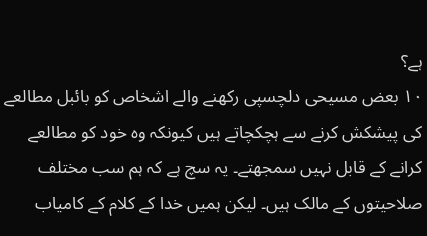ہے؟
۱۰ بعض مسیحی دلچسپی رکھنے والے اشخاص کو بائبل مطالعے کی پیشکش کرنے سے ہچکچاتے ہیں کیونکہ وہ خود کو مطالعے کرانے کے قابل نہیں سمجھتے۔ یہ سچ ہے کہ ہم سب مختلف صلاحیتوں کے مالک ہیں۔ لیکن ہمیں خدا کے کلام کے کامیاب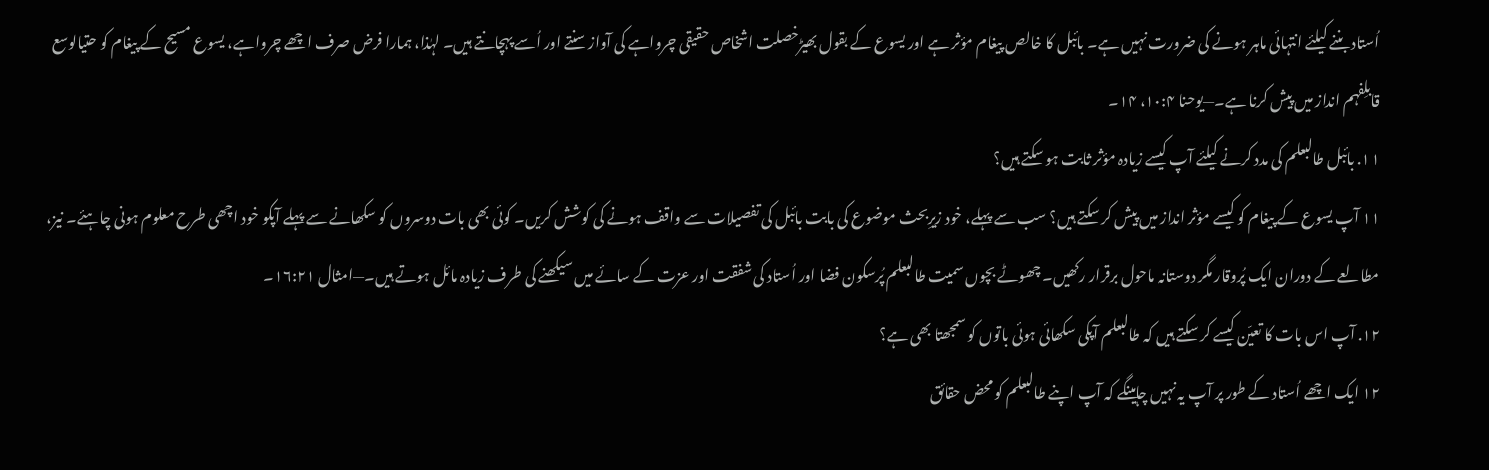اُستاد بننے کیلئے انتہائی ماہر ہونے کی ضرورت نہیں ہے۔ بائبل کا خالص پیغام مؤثر ہے اور یسوع کے بقول بھیڑخصلت اشخاص حقیقی چرواہے کی آواز سنتے اور اُسے پہچانتے ہیں۔ لہٰذا، ہمارا فرض صرف اچھے چرواہے، یسوع مسیح کے پیغام کو حتیالوسع قابلِفہم انداز میں پیش کرنا ہے۔—یوحنا ۱۰:۴، ۱۴۔
۱۱. بائبل طالبعلم کی مدد کرنے کیلئے آپ کیسے زیادہ مؤثر ثابت ہو سکتے ہیں؟
۱۱ آپ یسوع کے پیغام کو کیسے مؤثر انداز میں پیش کر سکتے ہیں؟ سب سے پہلے، خود زیرِبحث موضوع کی بابت بائبل کی تفصیلات سے واقف ہونے کی کوشش کریں۔ کوئی بھی بات دوسروں کو سکھانے سے پہلے آپکو خود اچھی طرح معلوم ہونی چاہئے۔ نیز، مطالعے کے دوران ایک پُروقار مگر دوستانہ ماحول برقرار رکھیں۔ چھوٹے بچوں سمیت طالبعلم پُرسکون فضا اور اُستاد کی شفقت اور عزت کے سائے میں سیکھنے کی طرف زیادہ مائل ہوتے ہیں۔—امثال ۱۶:۲۱۔
۱۲. آپ اس بات کا تعیّن کیسے کر سکتے ہیں کہ طالبعلم آپکی سکھائی ہوئی باتوں کو سمجھتا بھی ہے؟
۱۲ ایک اچھے اُستاد کے طور پر آپ یہ نہیں چاہینگے کہ آپ اپنے طالبعلم کو محض حقائق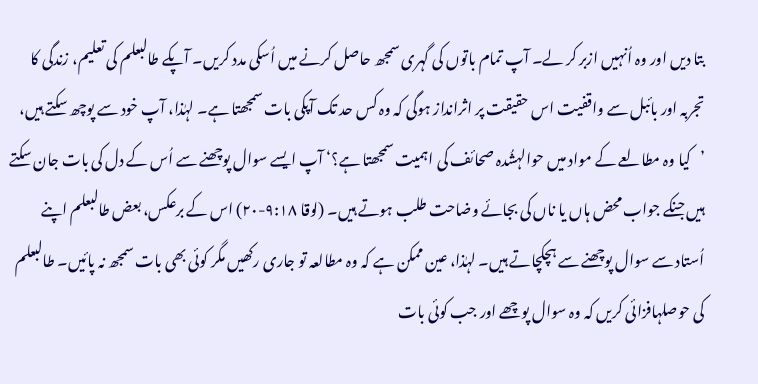بتا دیں اور وہ اُنہیں ازبر کر لے۔ آپ تمام باتوں کی گہری سمجھ حاصل کرنے میں اُسکی مدد کریں۔ آپکے طالبعلم کی تعلیم، زندگی کا تجربہ اور بائبل سے واقفیت اس حقیقت پر اثرانداز ہوگی کہ وہ کس حد تک آپکی بات سمجھتا ہے۔ لہٰذا، آپ خود سے پوچھ سکتے ہیں، ’کیا وہ مطالعے کے مواد میں حوالہشُدہ صحائف کی اہمیت سمجھتا ہے؟‘ آپ ایسے سوال پوچھنے سے اُس کے دل کی بات جان سکتے ہیں جنکے جواب محض ہاں یا ناں کی بجائے وضاحت طلب ہوتے ہیں۔ (لوقا ۹:۱۸-۲۰) اس کے برعکس، بعض طالبعلم اپنے اُستاد سے سوال پوچھنے سے ہچکچاتے ہیں۔ لہٰذا، عین ممکن ہے کہ وہ مطالعہ تو جاری رکھیں مگر کوئی بھی بات سمجھ نہ پائیں۔ طالبعلم کی حوصلہافزائی کریں کہ وہ سوال پوچھے اور جب کوئی بات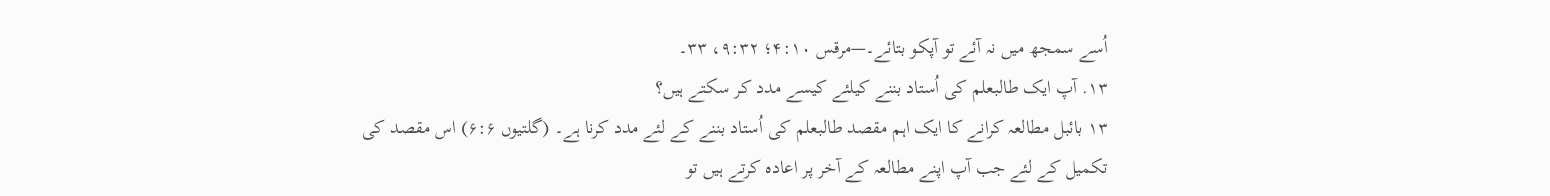اُسے سمجھ میں نہ آئے تو آپکو بتائے۔—مرقس ۴:۱۰؛ ۹:۳۲، ۳۳۔
۱۳. آپ ایک طالبعلم کی اُستاد بننے کیلئے کیسے مدد کر سکتے ہیں؟
۱۳ بائبل مطالعہ کرانے کا ایک اہم مقصد طالبعلم کی اُستاد بننے کے لئے مدد کرنا ہے۔ (گلتیوں ۶:۶) اس مقصد کی تکمیل کے لئے جب آپ اپنے مطالعہ کے آخر پر اعادہ کرتے ہیں تو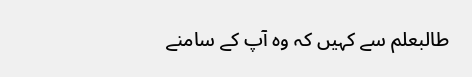طالبعلم سے کہیں کہ وہ آپ کے سامنے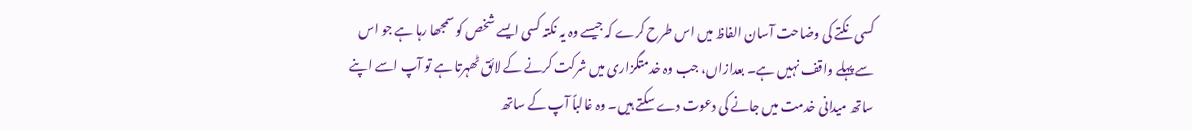کسی نکتے کی وضاحت آسان الفاظ میں اس طرح کرے کہ جیسے وہ یہ نکتہ کسی ایسے شخص کو سمجھا رہا ہے جو اس سے پہلے واقف نہیں ہے۔ بعدازاں، جب وہ خدمتگزاری میں شرکت کرنے کے لائق ٹھہرتا ہے تو آپ اسے اپنے ساتھ میدانی خدمت میں جانے کی دعوت دے سکتے ہیں۔ وہ غالباً آپ کے ساتھ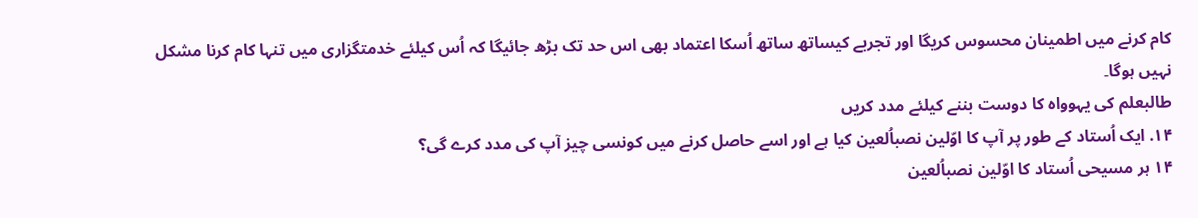کام کرنے میں اطمینان محسوس کریگا اور تجربے کیساتھ ساتھ اُسکا اعتماد بھی اس حد تک بڑھ جائیگا کہ اُس کیلئے خدمتگزاری میں تنہا کام کرنا مشکل نہیں ہوگا۔
طالبعلم کی یہوواہ کا دوست بننے کیلئے مدد کریں
۱۴. ایک اُستاد کے طور پر آپ کا اوّلین نصباُلعین کیا ہے اور اسے حاصل کرنے میں کونسی چیز آپ کی مدد کرے گی؟
۱۴ ہر مسیحی اُستاد کا اوّلین نصباُلعین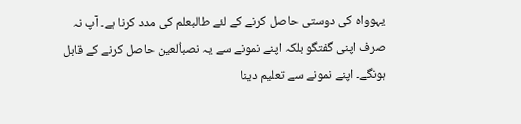یہوواہ کی دوستی حاصل کرنے کے لئے طالبعلم کی مدد کرنا ہے۔ آپ نہ صرف اپنی گفتگو بلکہ اپنے نمونے سے یہ نصباُلعین حاصل کرنے کے قابل ہونگے۔ اپنے نمونے سے تعلیم دینا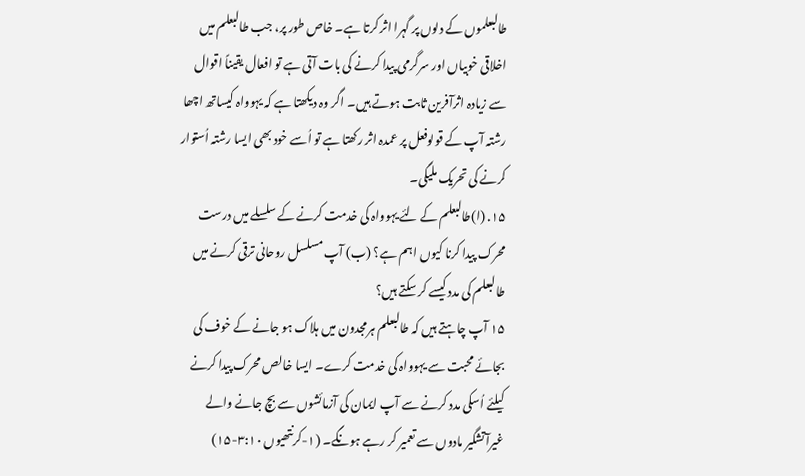طالبعلموں کے دلوں پر گہرا اثر کرتا ہے۔ خاص طور پر، جب طالبعلم میں اخلاقی خوبیاں اور سرگرمی پیدا کرنے کی بات آتی ہے تو افعال یقیناً اقوال سے زیادہ اثرآفرین ثابت ہوتے ہیں۔ اگر وہ دیکھتا ہے کہ یہوواہ کیساتھ اچھا رشتہ آپ کے قولوفعل پر عمدہ اثر رکھتا ہے تو اُسے خود بھی ایسا رشتہ اُستوار کرنے کی تحریک ملیگی۔
۱۵. (ا)طالبعلم کے لئے یہوواہ کی خدمت کرنے کے سلسلے میں درست محرک پیدا کرنا کیوں اہم ہے؟ (ب) آپ مسلسل روحانی ترقی کرنے میں طالبعلم کی مدد کیسے کر سکتے ہیں؟
۱۵ آپ چاہتے ہیں کہ طالبعلم ہرمجدون میں ہلاک ہو جانے کے خوف کی بجائے محبت سے یہوواہ کی خدمت کرے۔ ایسا خالص محرک پیدا کرنے کیلئے اُسکی مدد کرنے سے آپ ایمان کی آزمائشوں سے بچ جانے والے غیرآتشگیر مادوں سے تعمیر کر رہے ہونگے۔ (۱-کرنتھیوں ۳:۱۰-۱۵)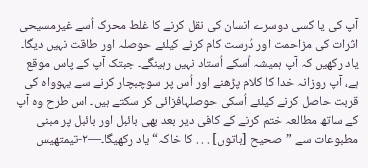آپ کی یا کسی دوسرے انسان کی نقل کرنے کا غلط محرک اُسے غیرمسیحی اثرات کی مزاحمت اور دُرست کام کرنے کیلئے حوصلہ اور طاقت نہیں دیگا۔ یاد رکھیں کہ آپ ہمیشہ اُسکے اُستاد نہیں رہینگے۔ جبتک آپ کے پاس موقع ہے، آپ روزانہ خدا کا کلام پڑھنے اور اُس پر سوچبچار کرنے سے یہوواہ کی قربت حاصل کرنے کیلئے اُسکی حوصلہافزائی کر سکتے ہیں۔ اس طرح وہ آپ کے ساتھ مطالعہ ختم کرنے کے کافی دیر بعد بھی بائبل اور بائبل پر مبنی مطبوعات سے ”صحیح [باتوں] . . . کا خاکہ“ یاد رکھیگا۔—۲-تیمتھیس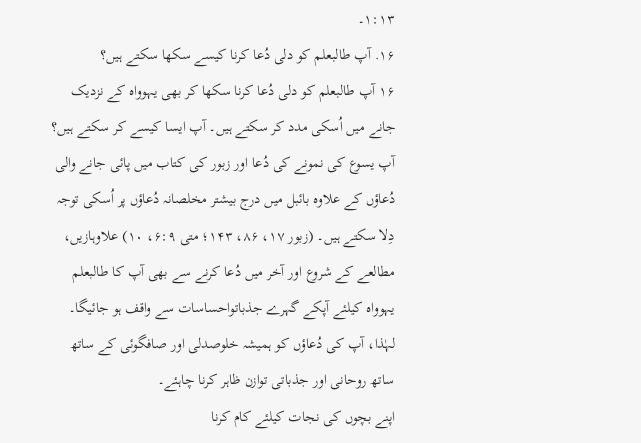۱:۱۳۔
۱۶. آپ طالبعلم کو دلی دُعا کرنا کیسے سکھا سکتے ہیں؟
۱۶ آپ طالبعلم کو دلی دُعا کرنا سکھا کر بھی یہوواہ کے نزدیک جانے میں اُسکی مدد کر سکتے ہیں۔ آپ ایسا کیسے کر سکتے ہیں؟ آپ یسوع کی نمونے کی دُعا اور زبور کی کتاب میں پائی جانے والی دُعاؤں کے علاوہ بائبل میں درج بیشتر مخلصانہ دُعاؤں پر اُسکی توجہ دِلا سکتے ہیں۔ (زبور ۱۷، ۸۶، ۱۴۳؛ متی ۶:۹، ۱۰) علاوہازیں، مطالعے کے شروع اور آخر میں دُعا کرنے سے بھی آپ کا طالبعلم یہوواہ کیلئے آپکے گہرے جذباتواحساسات سے واقف ہو جائیگا۔ لہٰذا، آپ کی دُعاؤں کو ہمیشہ خلوصدلی اور صافگوئی کے ساتھ ساتھ روحانی اور جذباتی توازن ظاہر کرنا چاہئے۔
اپنے بچوں کی نجات کیلئے کام کرنا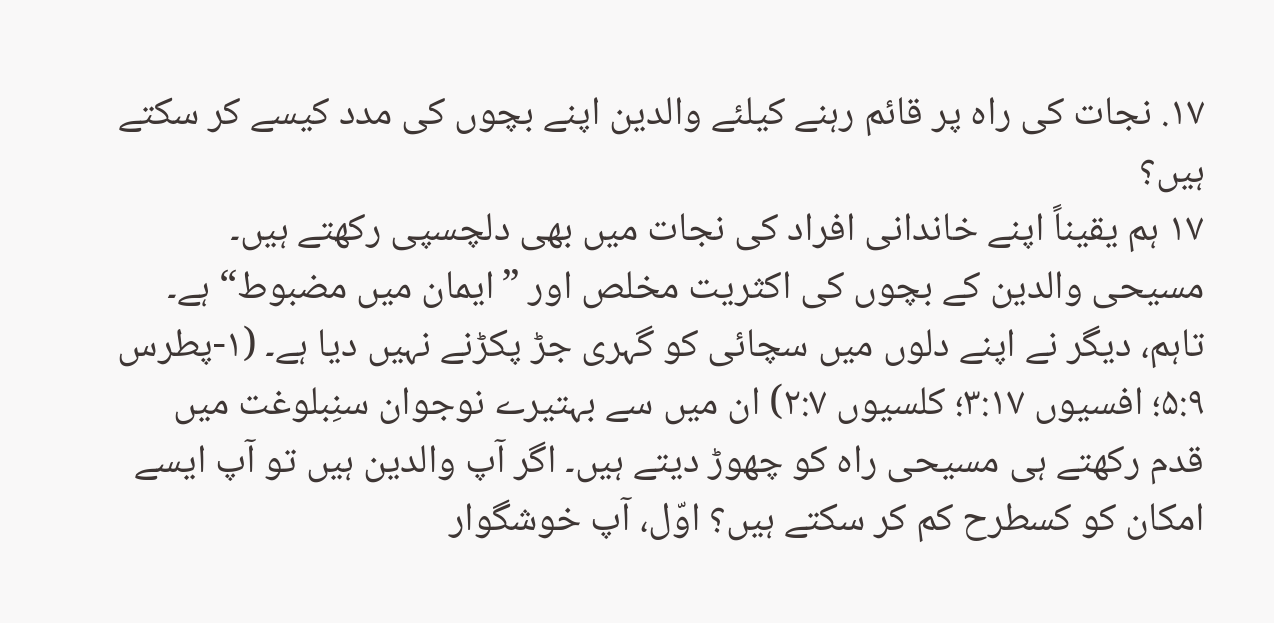۱۷. نجات کی راہ پر قائم رہنے کیلئے والدین اپنے بچوں کی مدد کیسے کر سکتے ہیں؟
۱۷ ہم یقیناً اپنے خاندانی افراد کی نجات میں بھی دلچسپی رکھتے ہیں۔ مسیحی والدین کے بچوں کی اکثریت مخلص اور ”ایمان میں مضبوط“ ہے۔ تاہم، دیگر نے اپنے دلوں میں سچائی کو گہری جڑ پکڑنے نہیں دیا ہے۔ (۱-پطرس ۵:۹؛ افسیوں ۳:۱۷؛ کلسیوں ۲:۷) ان میں سے بہتیرے نوجوان سنِبلوغت میں قدم رکھتے ہی مسیحی راہ کو چھوڑ دیتے ہیں۔ اگر آپ والدین ہیں تو آپ ایسے امکان کو کسطرح کم کر سکتے ہیں؟ اوّل، آپ خوشگوار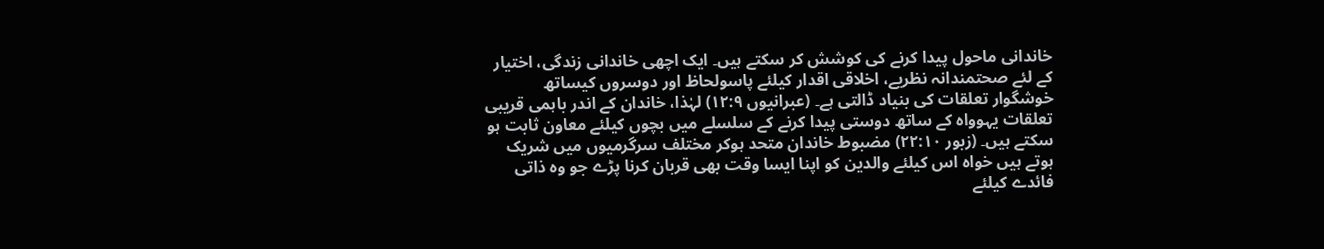خاندانی ماحول پیدا کرنے کی کوشش کر سکتے ہیں۔ ایک اچھی خاندانی زندگی، اختیار کے لئے صحتمندانہ نظریے، اخلاقی اقدار کیلئے پاسولحاظ اور دوسروں کیساتھ خوشگوار تعلقات کی بنیاد ڈالتی ہے۔ (عبرانیوں ۱۲:۹) لہٰذا، خاندان کے اندر باہمی قریبی تعلقات یہوواہ کے ساتھ دوستی پیدا کرنے کے سلسلے میں بچوں کیلئے معاون ثابت ہو سکتے ہیں۔ (زبور ۲۲:۱۰) مضبوط خاندان متحد ہوکر مختلف سرگرمیوں میں شریک ہوتے ہیں خواہ اس کیلئے والدین کو اپنا ایسا وقت بھی قربان کرنا پڑے جو وہ ذاتی فائدے کیلئے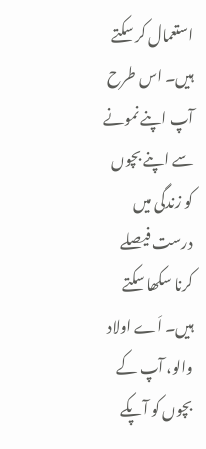استعمال کر سکتے ہیں۔ اس طرح آپ اپنے نمونے سے اپنے بچوں کو زندگی میں درست فیصلے کرنا سکھا سکتے ہیں۔ اَے اولاد والو، آپ کے بچوں کو آپکے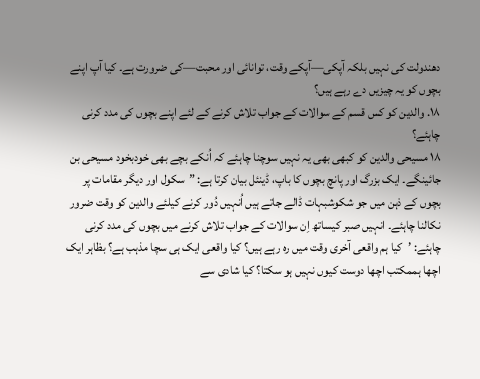دھندولت کی نہیں بلکہ آپکی—آپکے وقت، توانائی اور محبت—کی ضرورت ہے۔ کیا آپ اپنے بچوں کو یہ چیزیں دے رہے ہیں؟
۱۸. والدین کو کس قسم کے سوالات کے جواب تلاش کرنے کے لئے اپنے بچوں کی مدد کرنی چاہئے؟
۱۸ مسیحی والدین کو کبھی بھی یہ نہیں سوچنا چاہئے کہ اُنکے بچے بھی خودبخود مسیحی بن جائینگے۔ ایک بزرگ اور پانچ بچوں کا باپ، ڈینئل بیان کرتا ہے: ”سکول اور دیگر مقامات پر بچوں کے ذہن میں جو شکوشبہات ڈالے جاتے ہیں اُنہیں دُور کرنے کیلئے والدین کو وقت ضرور نکالنا چاہئے۔ انہیں صبر کیساتھ اِن سوالات کے جواب تلاش کرنے میں بچوں کی مدد کرنی چاہئے: ’کیا ہم واقعی آخری وقت میں رہ رہے ہیں؟ کیا واقعی ایک ہی سچا مذہب ہے؟ بظاہر ایک اچھا ہممکتب اچھا دوست کیوں نہیں ہو سکتا؟ کیا شادی سے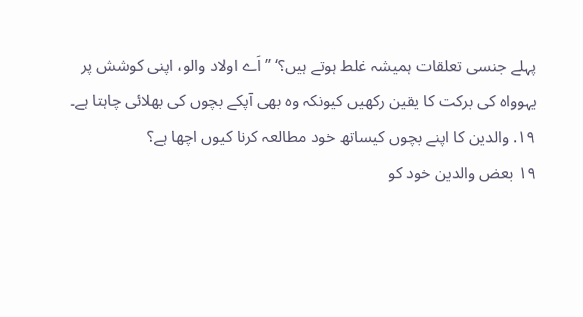پہلے جنسی تعلقات ہمیشہ غلط ہوتے ہیں؟‘ ” اَے اولاد والو، اپنی کوشش پر یہوواہ کی برکت کا یقین رکھیں کیونکہ وہ بھی آپکے بچوں کی بھلائی چاہتا ہے۔
۱۹. والدین کا اپنے بچوں کیساتھ خود مطالعہ کرنا کیوں اچھا ہے؟
۱۹ بعض والدین خود کو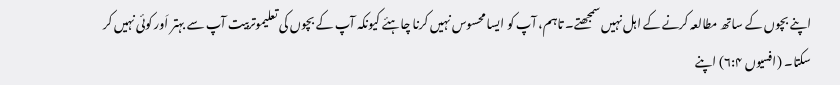اپنے بچوں کے ساتھ مطالعہ کرنے کے اہل نہیں سمجھتے۔ تاہم، آپ کو ایسا محسوس نہیں کرنا چاہئے کیونکہ آپ کے بچوں کی تعلیموتربیت آپ سے بہتر اَور کوئی نہیں کر سکتا۔ (افسیوں ۶:۴) اپنے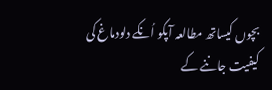بچوں کیساتھ مطالعہ آپکو اُنکے دلودماغ کی کیفیت جاننے کے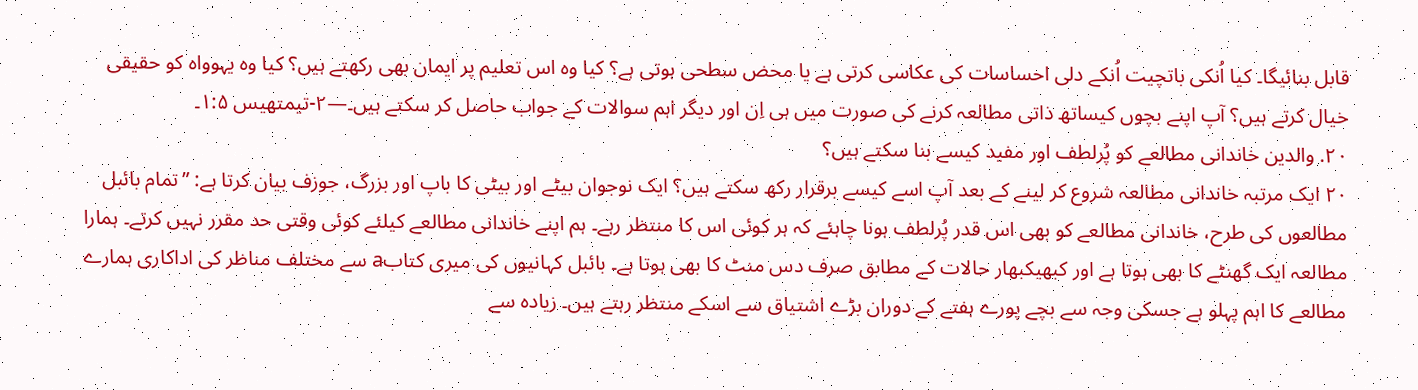قابل بنائیگا۔ کیا اُنکی باتچیت اُنکے دلی احساسات کی عکاسی کرتی ہے یا محض سطحی ہوتی ہے؟ کیا وہ اس تعلیم پر ایمان بھی رکھتے ہیں؟ کیا وہ یہوواہ کو حقیقی خیال کرتے ہیں؟ آپ اپنے بچوں کیساتھ ذاتی مطالعہ کرنے کی صورت میں ہی اِن اور دیگر اہم سوالات کے جواب حاصل کر سکتے ہیں۔—۲-تیمتھیس ۱:۵۔
۲۰. والدین خاندانی مطالعے کو پُرلطف اور مفید کیسے بنا سکتے ہیں؟
۲۰ ایک مرتبہ خاندانی مطالعہ شروع کر لینے کے بعد آپ اسے کیسے برقرار رکھ سکتے ہیں؟ ایک نوجوان بیٹے اور بیٹی کا باپ اور بزرگ، جوزف بیان کرتا ہے: ”تمام بائبل مطالعوں کی طرح، خاندانی مطالعے کو بھی اس قدر پُرلطف ہونا چاہئے کہ ہر کوئی اس کا منتظر رہے۔ ہم اپنے خاندانی مطالعے کیلئے کوئی وقتی حد مقرر نہیں کرتے۔ ہمارا مطالعہ ایک گھنٹے کا بھی ہوتا ہے اور کبھیکبھار حالات کے مطابق صرف دس منٹ کا بھی ہوتا ہے۔ بائبل کہانیوں کی میری کتابa سے مختلف مناظر کی اداکاری ہمارے مطالعے کا اہم پہلو ہے جسکی وجہ سے بچے پورے ہفتے کے دوران بڑے اشتیاق سے اسکے منتظر رہتے ہیں۔ زیادہ سے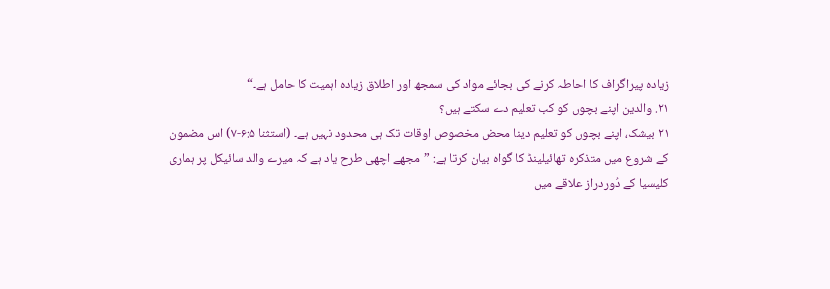زیادہ پیراگراف کا احاطہ کرنے کی بجائے مواد کی سمجھ اور اطلاق زیادہ اہمیت کا حامل ہے۔“
۲۱. والدین اپنے بچوں کو کب تعلیم دے سکتے ہیں؟
۲۱ بیشک، اپنے بچوں کو تعلیم دینا محض مخصوص اوقات تک ہی محدود نہیں ہے۔ (استثنا ۶:۵-۷) اس مضمون کے شروع میں متذکرہ تھائیلینڈ کا گواہ بیان کرتا ہے: ”مجھے اچھی طرح یاد ہے کہ میرے والد سائیکل پر ہماری کلیسیا کے دُوردراز علاقے میں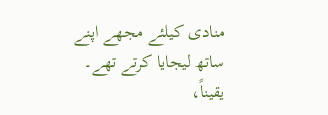منادی کیلئے مجھے اپنے ساتھ لیجایا کرتے تھے۔ یقیناً،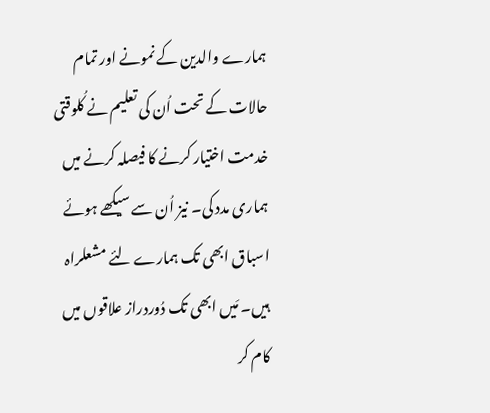ہمارے والدین کے نمونے اور تمام حالات کے تحت اُن کی تعلیم نے کُلوقتی خدمت اختیار کرنے کا فیصلہ کرنے میں ہماری مدد کی۔ نیز اُن سے سیکھے ہوئے اسباق ابھی تک ہمارے لئے مشعلراہ ہیں۔ مَیں ابھی تک دُوردراز علاقوں میں کام کر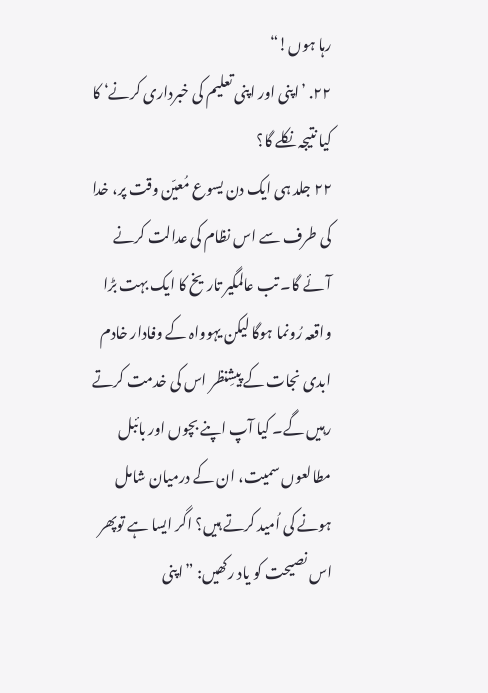رہا ہوں!“
۲۲. ’اپنی اور اپنی تعلیم کی خبرداری کرنے‘ کا کیا نتیجہ نکلے گا؟
۲۲ جلد ہی ایک دن یسوع مُعیّن وقت پر، خدا کی طرف سے اس نظام کی عدالت کرنے آئے گا۔ تب عالمگیر تاریخ کا ایک بہت بڑا واقعہ رُونما ہوگا لیکن یہوواہ کے وفادار خادم ابدی نجات کے پیشِنظر اس کی خدمت کرتے رہیں گے۔ کیا آپ اپنے بچوں اور بائبل مطالعوں سمیت، ان کے درمیان شامل ہونے کی اُمید کرتے ہیں؟ اگر ایسا ہے توپھر اس نصیحت کو یاد رکھیں: ”اپنی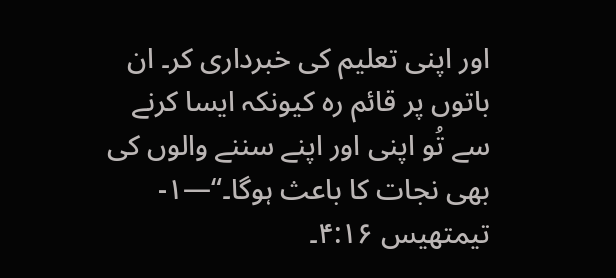اور اپنی تعلیم کی خبرداری کر۔ ان باتوں پر قائم رہ کیونکہ ایسا کرنے سے تُو اپنی اور اپنے سننے والوں کی بھی نجات کا باعث ہوگا۔“—۱-تیمتھیس ۴:۱۶۔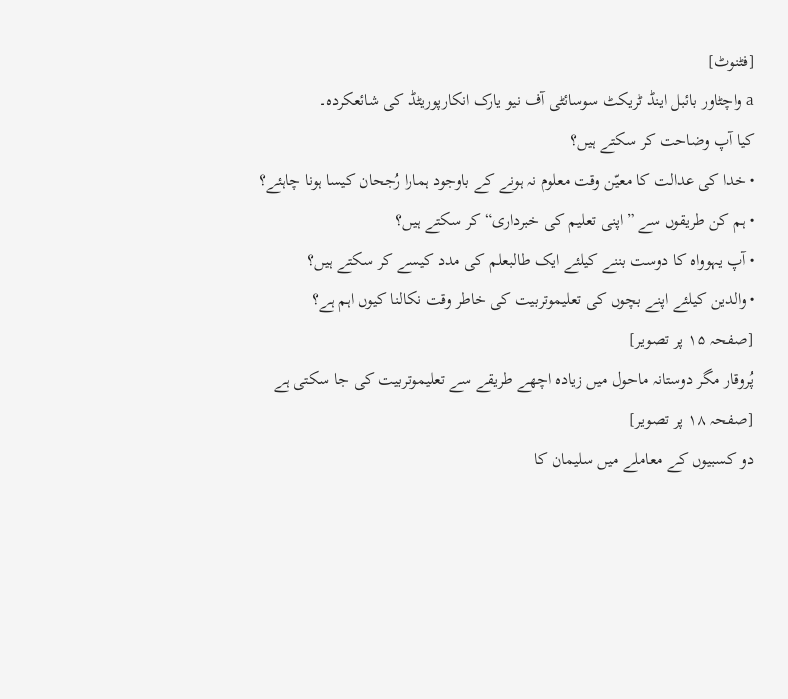[فٹنوٹ]
a واچٹاور بائبل اینڈ ٹریکٹ سوسائٹی آف نیو یارک انکارپوریٹڈ کی شائعکردہ۔
کیا آپ وضاحت کر سکتے ہیں؟
• خدا کی عدالت کا معیّن وقت معلوم نہ ہونے کے باوجود ہمارا رُجحان کیسا ہونا چاہئے؟
• ہم کن طریقوں سے ”اپنی تعلیم کی خبرداری“ کر سکتے ہیں؟
• آپ یہوواہ کا دوست بننے کیلئے ایک طالبعلم کی مدد کیسے کر سکتے ہیں؟
• والدین کیلئے اپنے بچوں کی تعلیموتربیت کی خاطر وقت نکالنا کیوں اہم ہے؟
[صفحہ ۱۵ پر تصویر]
پُروقار مگر دوستانہ ماحول میں زیادہ اچھے طریقے سے تعلیموتربیت کی جا سکتی ہے
[صفحہ ۱۸ پر تصویر]
دو کسبیوں کے معاملے میں سلیمان کا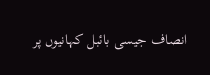انصاف جیسی بائبل کہانیوں پر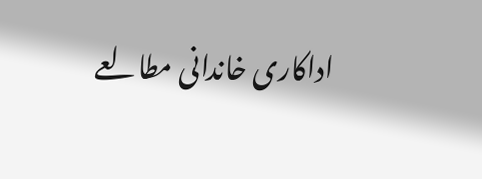اداکاری خاندانی مطالعے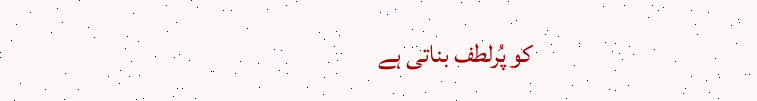کو پُرلطف بناتی ہے